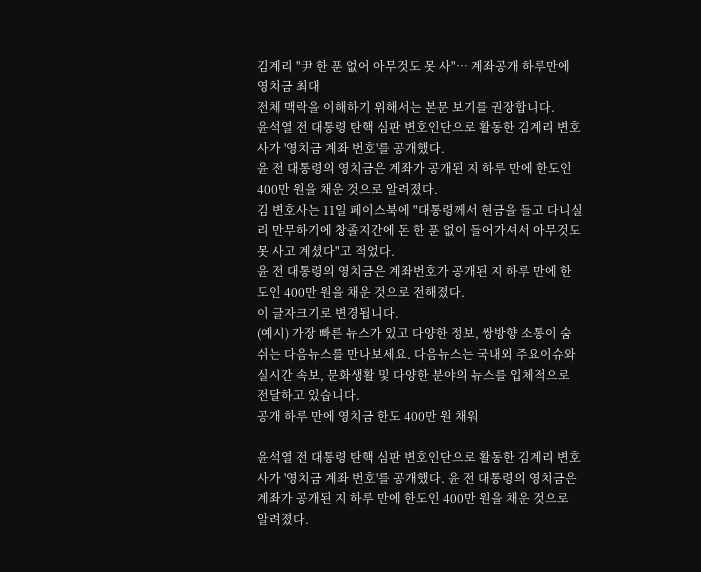김계리 "尹 한 푼 없어 아무것도 못 사"… 계좌공개 하루만에 영치금 최대
전체 맥락을 이해하기 위해서는 본문 보기를 권장합니다.
윤석열 전 대통령 탄핵 심판 변호인단으로 활동한 김계리 변호사가 '영치금 계좌 번호'를 공개했다.
윤 전 대통령의 영치금은 계좌가 공개된 지 하루 만에 한도인 400만 원을 채운 것으로 알려졌다.
김 변호사는 11일 페이스북에 "대통령께서 현금을 들고 다니실 리 만무하기에 창졸지간에 돈 한 푼 없이 들어가셔서 아무것도 못 사고 계셨다"고 적었다.
윤 전 대통령의 영치금은 계좌번호가 공개된 지 하루 만에 한도인 400만 원을 채운 것으로 전해졌다.
이 글자크기로 변경됩니다.
(예시) 가장 빠른 뉴스가 있고 다양한 정보, 쌍방향 소통이 숨쉬는 다음뉴스를 만나보세요. 다음뉴스는 국내외 주요이슈와 실시간 속보, 문화생활 및 다양한 분야의 뉴스를 입체적으로 전달하고 있습니다.
공개 하루 만에 영치금 한도 400만 원 채워

윤석열 전 대통령 탄핵 심판 변호인단으로 활동한 김계리 변호사가 '영치금 계좌 번호'를 공개했다. 윤 전 대통령의 영치금은 계좌가 공개된 지 하루 만에 한도인 400만 원을 채운 것으로 알려졌다.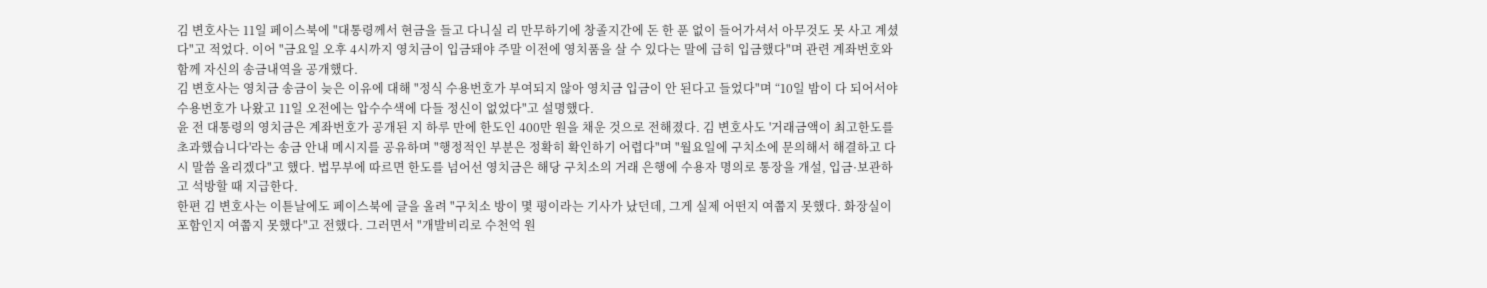김 변호사는 11일 페이스북에 "대통령께서 현금을 들고 다니실 리 만무하기에 창졸지간에 돈 한 푼 없이 들어가셔서 아무것도 못 사고 계셨다"고 적었다. 이어 "금요일 오후 4시까지 영치금이 입금돼야 주말 이전에 영치품을 살 수 있다는 말에 급히 입금했다"며 관련 계좌번호와 함께 자신의 송금내역을 공개했다.
김 변호사는 영치금 송금이 늦은 이유에 대해 "정식 수용번호가 부여되지 않아 영치금 입금이 안 된다고 들었다"며 “10일 밤이 다 되어서야 수용번호가 나왔고 11일 오전에는 압수수색에 다들 정신이 없었다"고 설명했다.
윤 전 대통령의 영치금은 계좌번호가 공개된 지 하루 만에 한도인 400만 원을 채운 것으로 전해졌다. 김 변호사도 '거래금액이 최고한도를 초과했습니다'라는 송금 안내 메시지를 공유하며 "행정적인 부분은 정확히 확인하기 어렵다"며 "월요일에 구치소에 문의해서 해결하고 다시 말씀 올리겠다"고 했다. 법무부에 따르면 한도를 넘어선 영치금은 해당 구치소의 거래 은행에 수용자 명의로 통장을 개설, 입금·보관하고 석방할 때 지급한다.
한편 김 변호사는 이튿날에도 페이스북에 글을 올려 "구치소 방이 몇 평이라는 기사가 났던데, 그게 실제 어떤지 여쭙지 못했다. 화장실이 포함인지 여쭙지 못했다"고 전했다. 그러면서 "개발비리로 수천억 원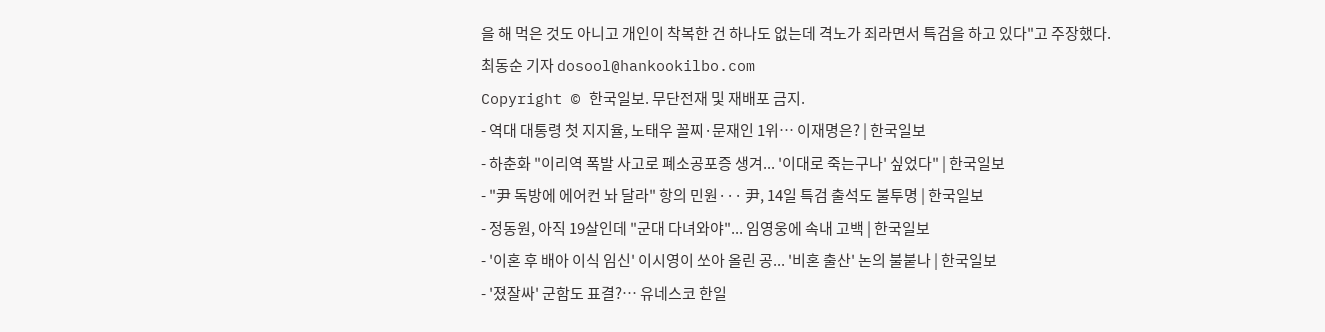을 해 먹은 것도 아니고 개인이 착복한 건 하나도 없는데 격노가 죄라면서 특검을 하고 있다"고 주장했다.
최동순 기자 dosool@hankookilbo.com
Copyright © 한국일보. 무단전재 및 재배포 금지.
- 역대 대통령 첫 지지율, 노태우 꼴찌·문재인 1위… 이재명은? | 한국일보
- 하춘화 "이리역 폭발 사고로 폐소공포증 생겨... '이대로 죽는구나' 싶었다" | 한국일보
- "尹 독방에 에어컨 놔 달라" 항의 민원··· 尹, 14일 특검 출석도 불투명 | 한국일보
- 정동원, 아직 19살인데 "군대 다녀와야"... 임영웅에 속내 고백 | 한국일보
- '이혼 후 배아 이식 임신' 이시영이 쏘아 올린 공... '비혼 출산' 논의 불붙나 | 한국일보
- '졌잘싸' 군함도 표결?… 유네스코 한일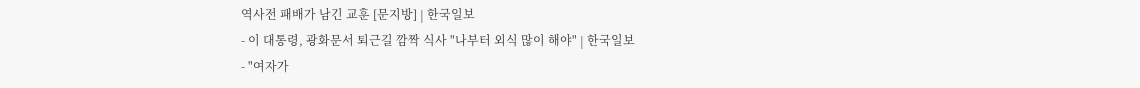역사전 패배가 남긴 교훈 [문지방] | 한국일보
- 이 대통령, 광화문서 퇴근길 깜짝 식사 "나부터 외식 많이 해야" | 한국일보
- "여자가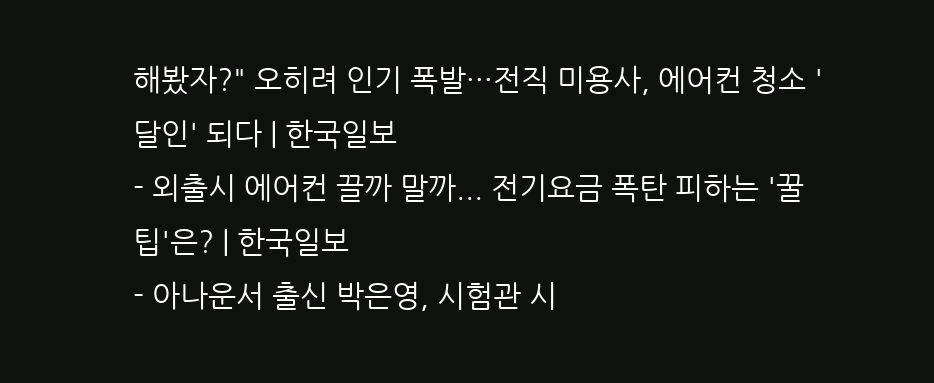해봤자?" 오히려 인기 폭발···전직 미용사, 에어컨 청소 '달인' 되다 | 한국일보
- 외출시 에어컨 끌까 말까... 전기요금 폭탄 피하는 '꿀팁'은? | 한국일보
- 아나운서 출신 박은영, 시험관 시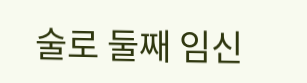술로 둘째 임신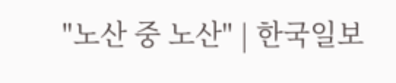"노산 중 노산" | 한국일보